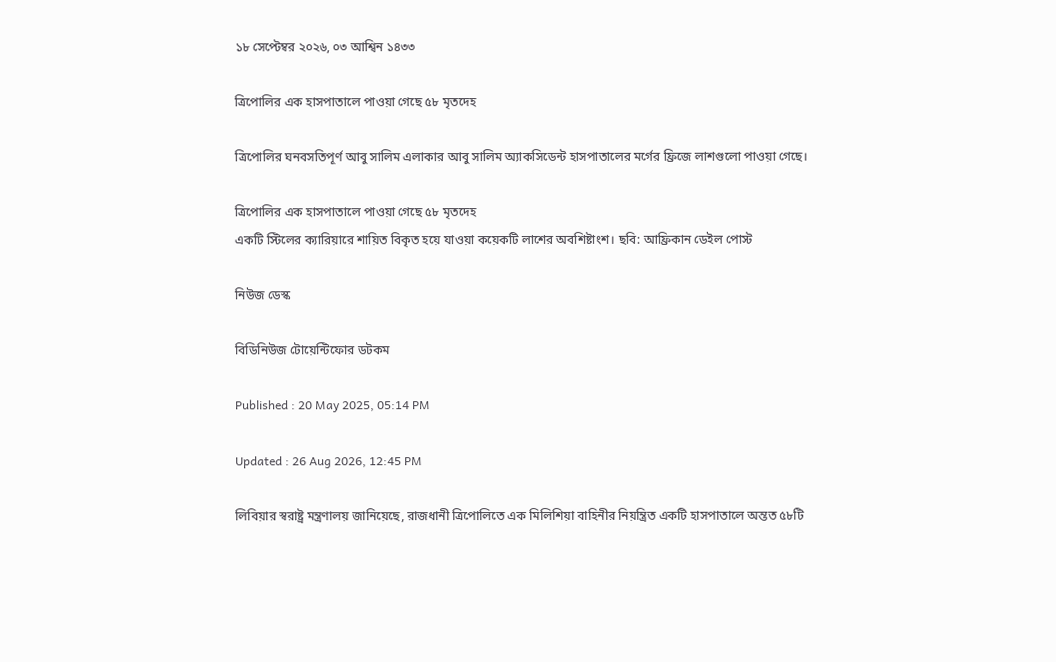১৮ সেপ্টেম্বর ২০২৬, ০৩ আশ্বিন ১৪৩৩

ত্রিপোলির এক হাসপাতালে পাওয়া গেছে ৫৮ মৃতদেহ

ত্রিপোলির ঘনবসতিপূর্ণ আবু সালিম এলাকার আবু সালিম অ্যাকসিডেন্ট হাসপাতালের মর্গের ফ্রিজে লাশগুলো পাওয়া গেছে।

ত্রিপোলির এক হাসপাতালে পাওয়া গেছে ৫৮ মৃতদেহ
একটি স্টিলের ক্যারিয়ারে শায়িত বিকৃত হয়ে যাওয়া কয়েকটি লাশের অবশিষ্টাংশ। ছবি: আফ্রিকান ডেইল পোস্ট

নিউজ ডেস্ক

বিডিনিউজ টোয়েন্টিফোর ডটকম

Published : 20 May 2025, 05:14 PM

Updated : 26 Aug 2026, 12:45 PM

লিবিয়ার স্বরাষ্ট্র মন্ত্রণালয় জানিয়েছে, রাজধানী ত্রিপোলিতে এক মিলিশিয়া বাহিনীর নিয়ন্ত্রিত একটি হাসপাতালে অন্তত ৫৮টি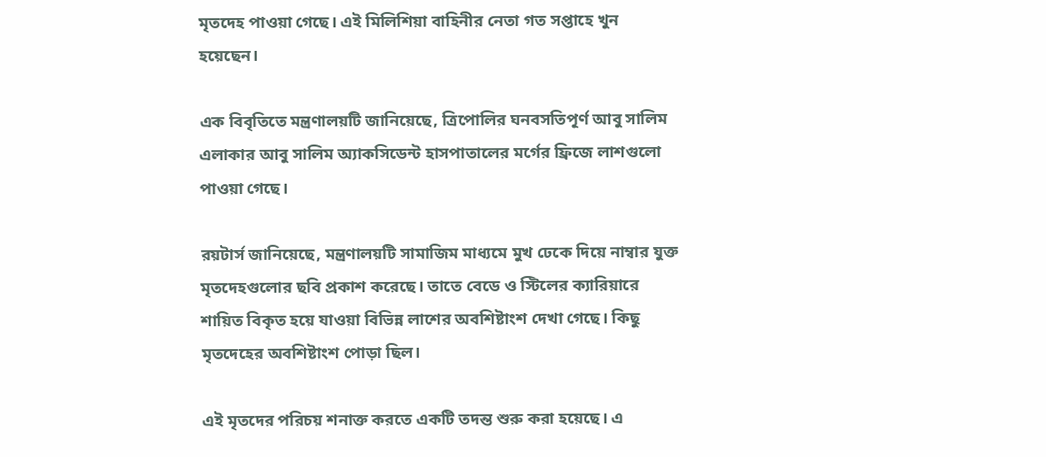মৃতদেহ পাওয়া গেছে। এই মিলিশিয়া বাহিনীর নেতা গত সপ্তাহে খুন হয়েছেন।

এক বিবৃতিতে মন্ত্রণালয়টি জানিয়েছে, ত্রিপোলির ঘনবসতিপূর্ণ আবু সালিম এলাকার আবু সালিম অ্যাকসিডেন্ট হাসপাতালের মর্গের ফ্রিজে লাশগুলো পাওয়া গেছে।

রয়টার্স জানিয়েছে, মন্ত্রণালয়টি সামাজিম মাধ্যমে মুখ ঢেকে দিয়ে নাম্বার যুক্ত মৃতদেহগুলোর ছবি প্রকাশ করেছে। তাতে বেডে ও স্টিলের ক্যারিয়ারে শায়িত বিকৃত হয়ে যাওয়া বিভিন্ন লাশের অবশিষ্টাংশ দেখা গেছে। কিছু মৃতদেহের অবশিষ্টাংশ পোড়া ছিল।

এই মৃতদের পরিচয় শনাক্ত করতে একটি তদন্ত শুরু করা হয়েছে। এ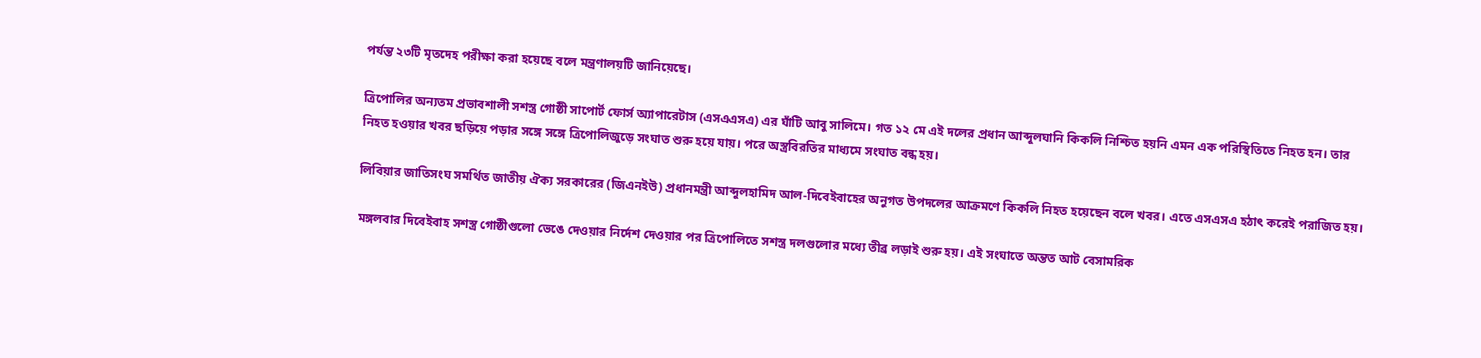পর্যন্ত ২৩টি মৃতদেহ পরীক্ষা করা হয়েছে বলে মন্ত্রণালয়টি জানিয়েছে।

ত্রিপোলির অন্যতম প্রভাবশালী সশস্ত্র গোষ্ঠী সাপোর্ট ফোর্স অ্যাপারেটাস (এসএএসএ) এর ঘাঁটি আবু সালিমে। গত ১২ মে এই দলের প্রধান আব্দুলঘানি কিকলি নিশ্চিত হয়নি এমন এক পরিস্থিতিতে নিহত হন। তার নিহত হওয়ার খবর ছড়িয়ে পড়ার সঙ্গে সঙ্গে ত্রিপোলিজুড়ে সংঘাত শুরু হয়ে যায়। পরে অস্ত্রবিরতির মাধ্যমে সংঘাত বন্ধ হয়।

লিবিয়ার জাতিসংঘ সমর্থিত জাতীয় ঐক্য সরকারের (জিএনইউ) প্রধানমন্ত্রী আব্দুলহামিদ আল-দিবেইবাহের অনুগত উপদলের আক্রমণে কিকলি নিহত হয়েছেন বলে খবর। এতে এসএসএ হঠাৎ করেই পরাজিত হয়।

মঙ্গলবার দিবেইবাহ সশস্ত্র গোষ্ঠীগুলো ভেঙে দেওয়ার নির্দেশ দেওয়ার পর ত্রিপোলিতে সশস্ত্র দলগুলোর মধ্যে তীব্র লড়াই শুরু হয়। এই সংঘাতে অন্তত আট বেসামরিক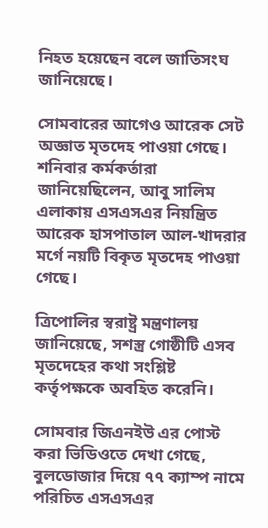নিহত হয়েছেন বলে জাতিসংঘ জানিয়েছে।

সোমবারের আগেও আরেক সেট অজ্ঞাত মৃতদেহ পাওয়া গেছে। শনিবার কর্মকর্তারা জানিয়েছিলেন, আবু সালিম এলাকায় এসএসএর নিয়ন্ত্রিত আরেক হাসপাতাল আল-খাদরার মর্গে নয়টি বিকৃত মৃতদেহ পাওয়া গেছে।

ত্রিপোলির স্বরাষ্ট্র মন্ত্রণালয় জানিয়েছে, সশস্ত্র গোষ্ঠীটি এসব মৃতদেহের কথা সংশ্লিষ্ট কর্তৃপক্ষকে অবহিত করেনি।

সোমবার জিএনইউ এর পোস্ট করা ভিডিওতে দেখা গেছে, বুলডোজার দিয়ে ৭৭ ক্যাম্প নামে পরিচিত এসএসএর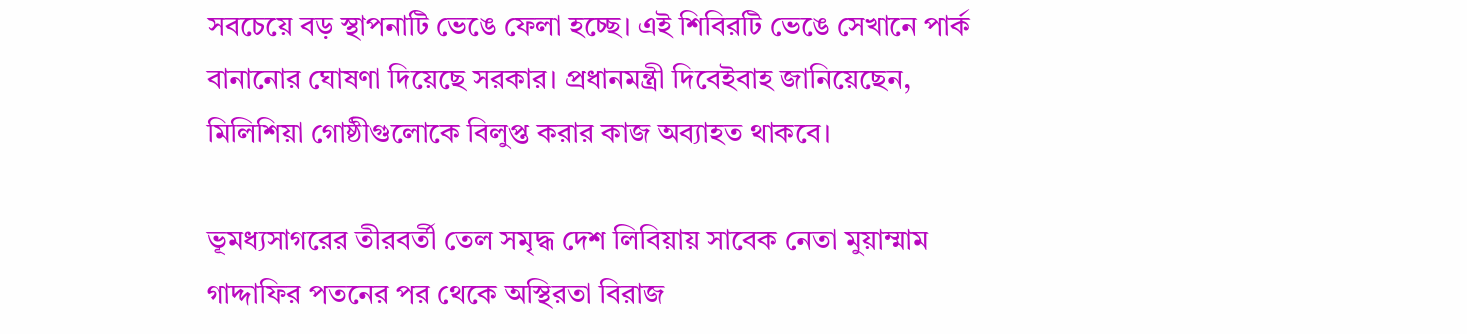সবচেয়ে বড় স্থাপনাটি ভেঙে ফেলা হচ্ছে। এই শিবিরটি ভেঙে সেখানে পার্ক বানানোর ঘোষণা দিয়েছে সরকার। প্রধানমন্ত্রী দিবেইবাহ জানিয়েছেন, মিলিশিয়া গোষ্ঠীগুলোকে বিলুপ্ত করার কাজ অব্যাহত থাকবে।

ভূমধ্যসাগরের তীরবর্তী তেল সমৃদ্ধ দেশ লিবিয়ায় সাবেক নেতা মুয়াম্মাম গাদ্দাফির পতনের পর থেকে অস্থিরতা বিরাজ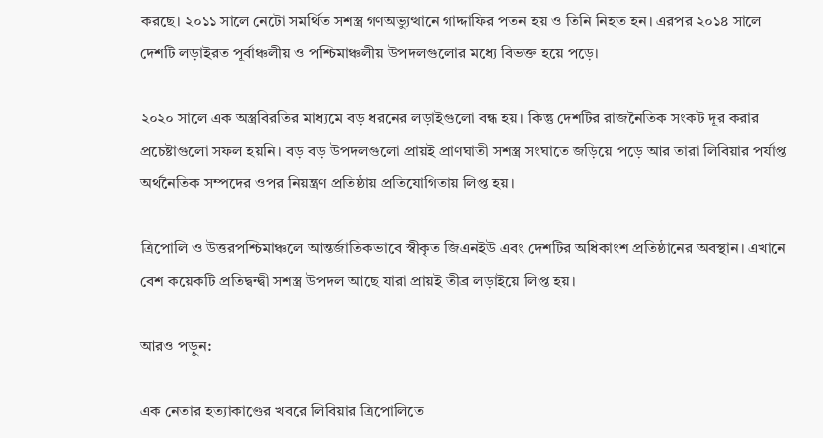করছে। ২০১১ সালে নেটো সমর্থিত সশস্ত্র গণঅভ্যুত্থানে গাদ্দাফির পতন হয় ও তিনি নিহত হন। এরপর ২০১৪ সালে দেশটি লড়াইরত পূর্বাঞ্চলীয় ও পশ্চিমাঞ্চলীয় উপদলগুলোর মধ্যে বিভক্ত হয়ে পড়ে।

২০২০ সালে এক অস্ত্রবিরতির মাধ্যমে বড় ধরনের লড়াইগুলো বন্ধ হয়। কিন্তু দেশটির রাজনৈতিক সংকট দূর করার প্রচেষ্টাগুলো সফল হয়নি। বড় বড় উপদলগুলো প্রায়ই প্রাণঘাতী সশস্ত্র সংঘাতে জড়িয়ে পড়ে আর তারা লিবিয়ার পর্যাপ্ত অর্থনৈতিক সম্পদের ওপর নিয়ন্ত্রণ প্রতিষ্ঠায় প্রতিযোগিতায় লিপ্ত হয়।

ত্রিপোলি ও উত্তরপশ্চিমাঞ্চলে আন্তর্জাতিকভাবে স্বীকৃত জিএনইউ এবং দেশটির অধিকাংশ প্রতিষ্ঠানের অবস্থান। এখানে বেশ কয়েকটি প্রতিদ্বন্দ্বী সশস্ত্র উপদল আছে যারা প্রায়ই তীব্র লড়াইয়ে লিপ্ত হয়।

আরও পড়ুন:

এক নেতার হত্যাকাণ্ডের খবরে লিবিয়ার ত্রিপোলিতে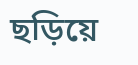ছড়িয়ে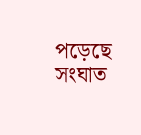পড়েছে সংঘাত